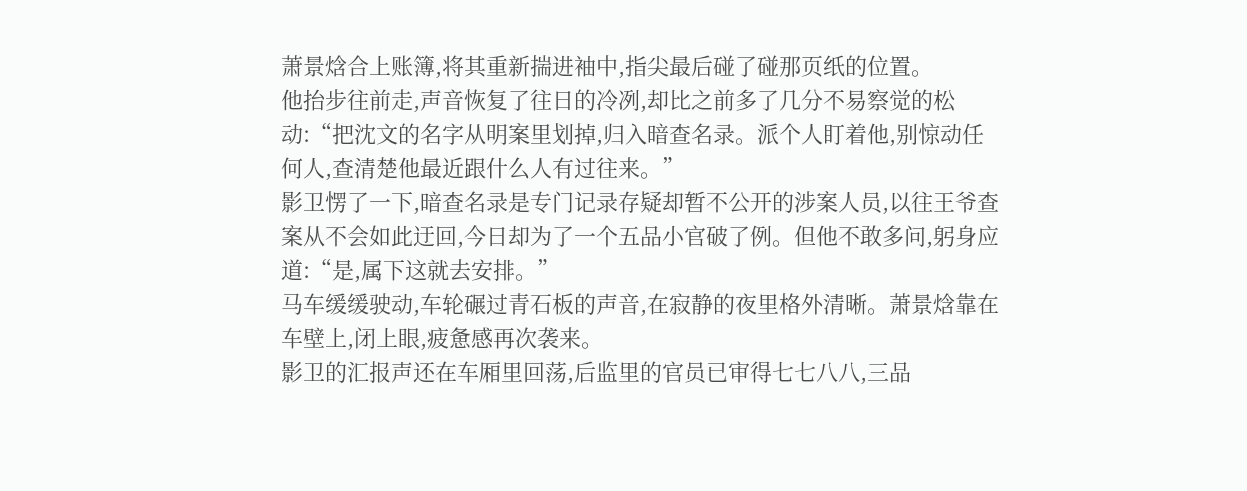萧景焓合上账簿,将其重新揣进袖中,指尖最后碰了碰那页纸的位置。
他抬步往前走,声音恢复了往日的冷冽,却比之前多了几分不易察觉的松动:“把沈文的名字从明案里划掉,归入暗查名录。派个人盯着他,别惊动任何人,查清楚他最近跟什么人有过往来。”
影卫愣了一下,暗查名录是专门记录存疑却暂不公开的涉案人员,以往王爷查案从不会如此迂回,今日却为了一个五品小官破了例。但他不敢多问,躬身应道:“是,属下这就去安排。”
马车缓缓驶动,车轮碾过青石板的声音,在寂静的夜里格外清晰。萧景焓靠在车壁上,闭上眼,疲惫感再次袭来。
影卫的汇报声还在车厢里回荡,后监里的官员已审得七七八八,三品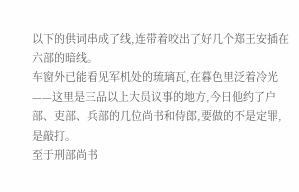以下的供词串成了线,连带着咬出了好几个郑王安插在六部的暗线。
车窗外已能看见军机处的琉璃瓦,在暮色里泛着冷光——这里是三品以上大员议事的地方,今日他约了户部、吏部、兵部的几位尚书和侍郎,要做的不是定罪,是敲打。
至于刑部尚书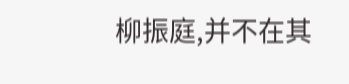柳振庭,并不在其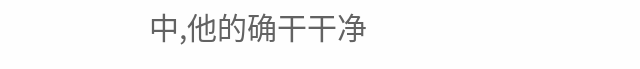中,他的确干干净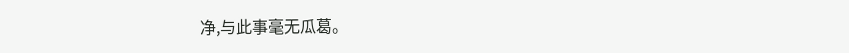净,与此事毫无瓜葛。